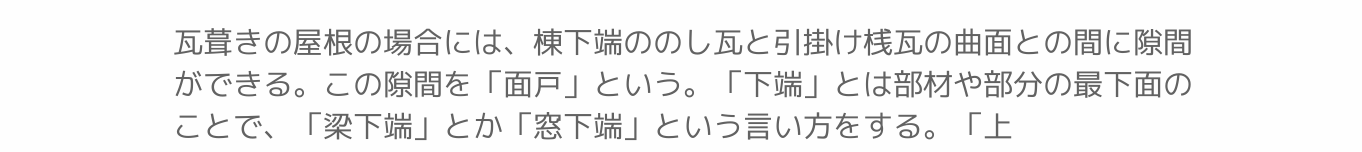瓦葺きの屋根の場合には、棟下端ののし瓦と引掛け桟瓦の曲面との間に隙間ができる。この隙間を「面戸」という。「下端」とは部材や部分の最下面のことで、「梁下端」とか「窓下端」という言い方をする。「上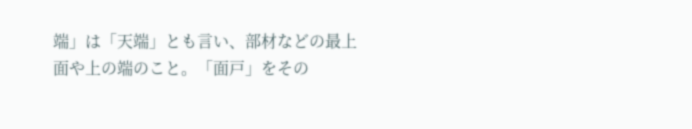端」は「天端」とも言い、部材などの最上面や上の端のこと。「面戸」をその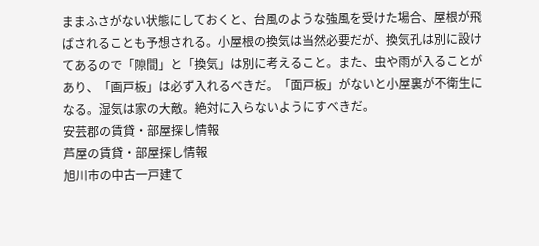ままふさがない状態にしておくと、台風のような強風を受けた場合、屋根が飛ばされることも予想される。小屋根の換気は当然必要だが、換気孔は別に設けてあるので「隙間」と「換気」は別に考えること。また、虫や雨が入ることがあり、「画戸板」は必ず入れるべきだ。「面戸板」がないと小屋裏が不衛生になる。湿気は家の大敵。絶対に入らないようにすべきだ。
安芸郡の賃貸・部屋探し情報
芦屋の賃貸・部屋探し情報
旭川市の中古一戸建て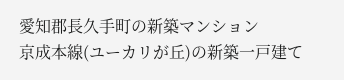愛知郡長久手町の新築マンション
京成本線(ユーカリが丘)の新築一戸建て